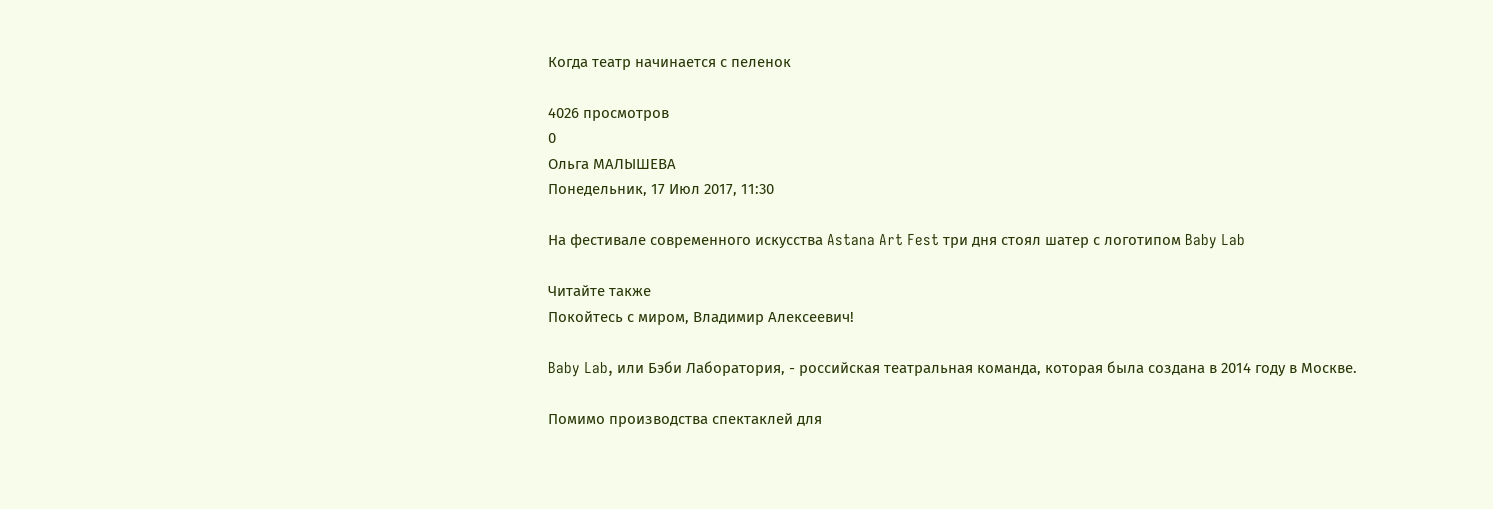Когда театр начинается с пеленок

4026 просмотров
0
Ольга МАЛЫШЕВА
Понедельник, 17 Июл 2017, 11:30

На фестивале современного искусства Astana Art Fest три дня стоял шатер с логотипом Baby Lab

Читайте также
Покойтесь с миром, Владимир Алексеевич!

Baby Lab, или Бэби Лаборатория, - российская театральная команда, которая была создана в 2014 году в Москве.

Помимо производства спектаклей для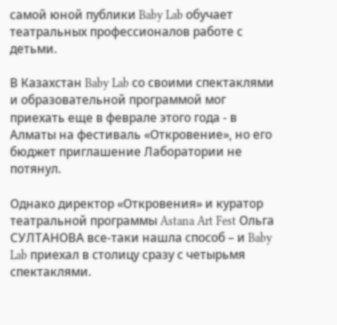самой юной публики Baby Lab обучает театральных профессионалов работе с детьми.

В Казахстан Baby Lab со своими спектаклями и образовательной программой мог приехать еще в феврале этого года - в Алматы на фестиваль «Откровение», но его бюджет приглашение Лаборатории не потянул.

Однако директор «Откровения» и куратор театральной программы Astana Art Fest Ольга СУЛТАНОВА все-таки нашла способ – и Baby Lab приехал в столицу сразу с четырьмя спектаклями.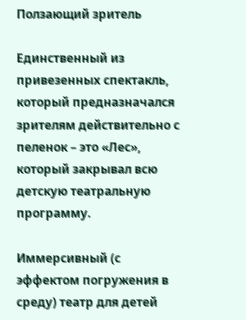Ползающий зритель

Единственный из привезенных спектакль, который предназначался зрителям действительно с пеленок – это «Лес», который закрывал всю детскую театральную программу.

Иммерсивный (с эффектом погружения в среду) театр для детей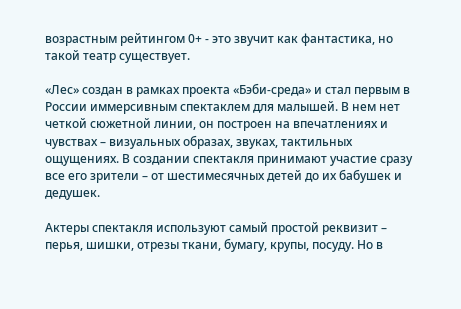возрастным рейтингом 0+ - это звучит как фантастика, но такой театр существует.

«Лес» создан в рамках проекта «Бэби-среда» и стал первым в России иммерсивным спектаклем для малышей. В нем нет четкой сюжетной линии, он построен на впечатлениях и чувствах – визуальных образах, звуках, тактильных ощущениях. В создании спектакля принимают участие сразу все его зрители – от шестимесячных детей до их бабушек и дедушек.

Актеры спектакля используют самый простой реквизит – перья, шишки, отрезы ткани, бумагу, крупы, посуду. Но в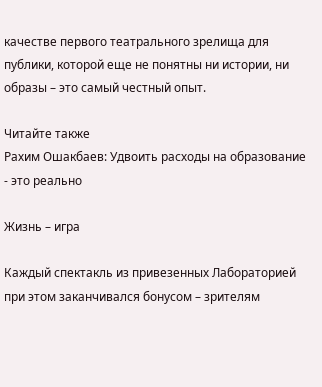качестве первого театрального зрелища для публики, которой еще не понятны ни истории, ни образы – это самый честный опыт.

Читайте также
Рахим Ошакбаев: Удвоить расходы на образование - это реально

Жизнь – игра

Каждый спектакль из привезенных Лабораторией при этом заканчивался бонусом – зрителям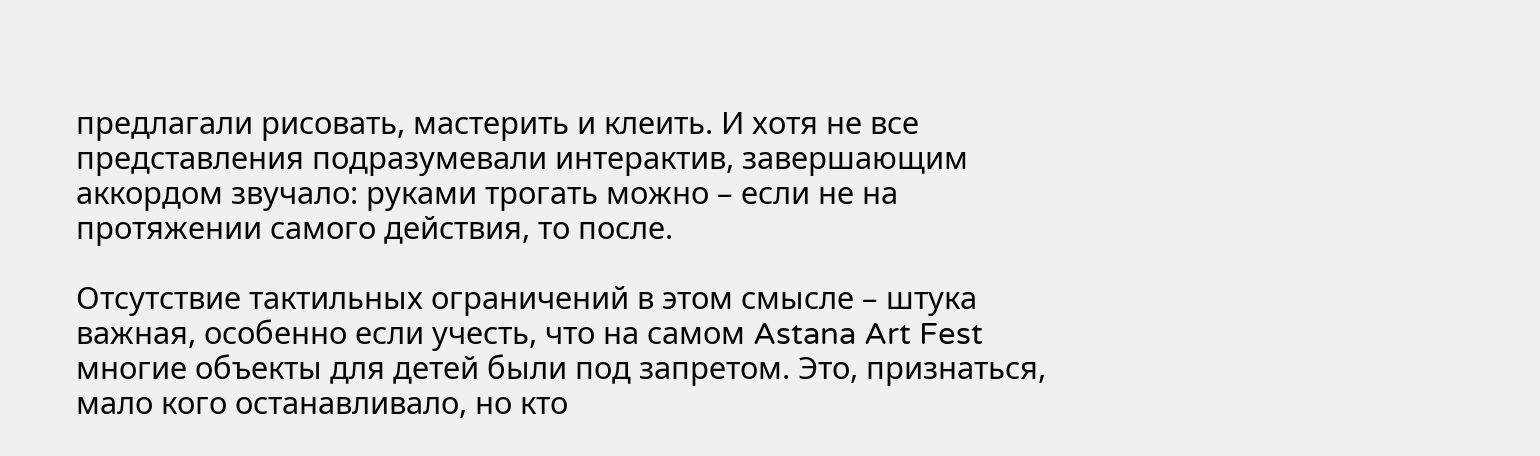предлагали рисовать, мастерить и клеить. И хотя не все представления подразумевали интерактив, завершающим аккордом звучало: руками трогать можно – если не на протяжении самого действия, то после.

Отсутствие тактильных ограничений в этом смысле – штука важная, особенно если учесть, что на самом Astana Art Fest многие объекты для детей были под запретом. Это, признаться, мало кого останавливало, но кто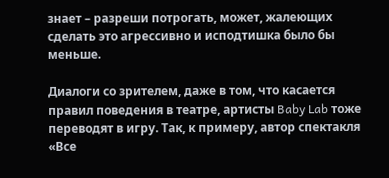знает – разреши потрогать, может, жалеющих сделать это агрессивно и исподтишка было бы меньше.

Диалоги со зрителем, даже в том, что касается правил поведения в театре, артисты Baby Lab тоже переводят в игру. Так, к примеру, автор спектакля «Все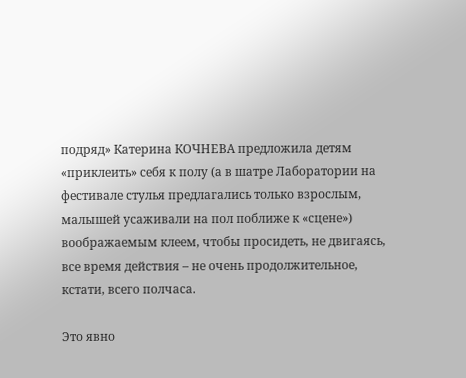подряд» Катерина КОЧНЕВА предложила детям «приклеить» себя к полу (а в шатре Лаборатории на фестивале стулья предлагались только взрослым, малышей усаживали на пол поближе к «сцене») воображаемым клеем, чтобы просидеть, не двигаясь, все время действия – не очень продолжительное, кстати, всего полчаса.

Это явно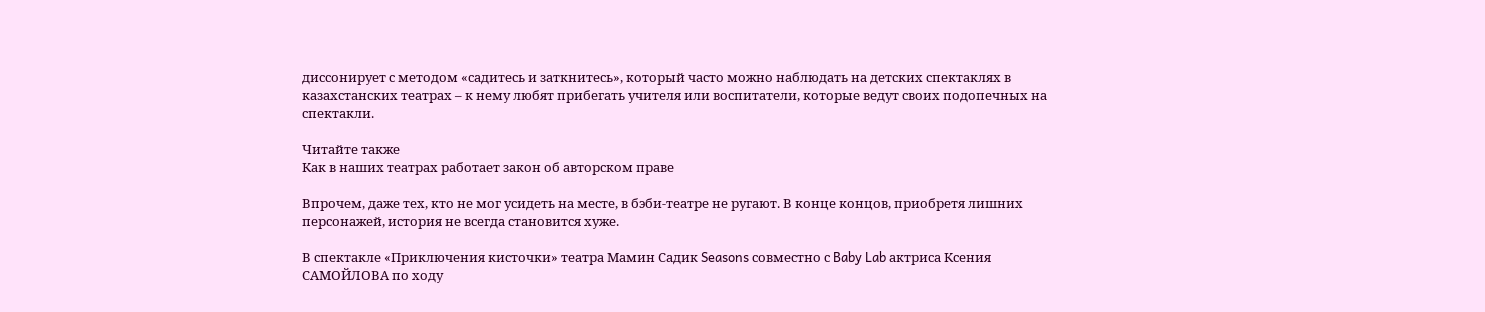диссонирует с методом «садитесь и заткнитесь», который часто можно наблюдать на детских спектаклях в казахстанских театрах – к нему любят прибегать учителя или воспитатели, которые ведут своих подопечных на спектакли.

Читайте также
Как в наших театрах работает закон об авторском праве

Впрочем, даже тех, кто не мог усидеть на месте, в бэби-театре не ругают. В конце концов, приобретя лишних персонажей, история не всегда становится хуже.

В спектакле «Приключения кисточки» театра Мамин Садик Seasons совместно с Baby Lab актриса Ксения САМОЙЛОВА по ходу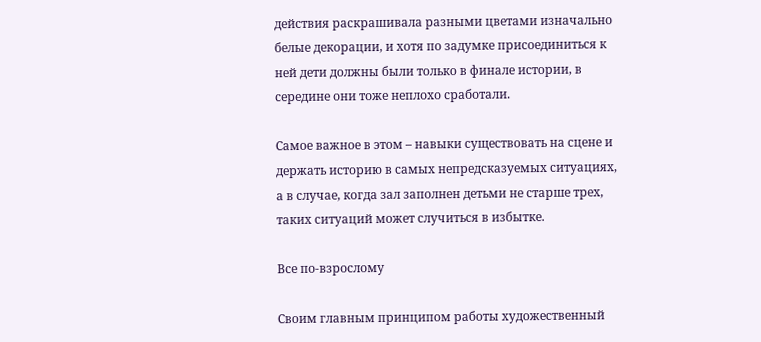действия раскрашивала разными цветами изначально белые декорации, и хотя по задумке присоединиться к ней дети должны были только в финале истории, в середине они тоже неплохо сработали.

Самое важное в этом – навыки существовать на сцене и держать историю в самых непредсказуемых ситуациях, а в случае, когда зал заполнен детьми не старше трех, таких ситуаций может случиться в избытке.

Все по-взрослому

Своим главным принципом работы художественный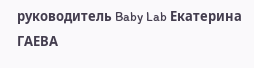руководитель Baby Lab Екатерина ГАЕВА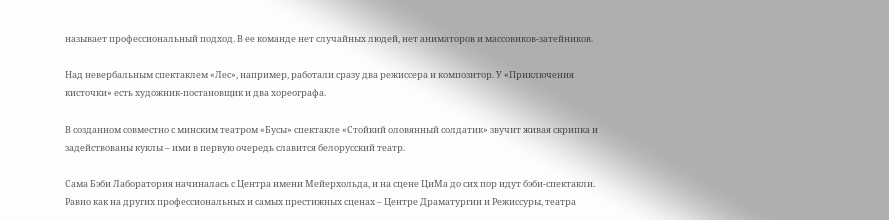называет профессиональный подход. В ее команде нет случайных людей, нет аниматоров и массовиков-затейников.

Над невербальным спектаклем «Лес», например, работали сразу два режиссера и композитор. У «Приключения кисточки» есть художник-постановщик и два хореографа.

В созданном совместно с минским театром «Бусы» спектакле «Стойкий оловянный солдатик» звучит живая скрипка и задействованы куклы – ими в первую очередь славится белорусский театр.

Сама Бэби Лаборатория начиналась с Центра имени Мейерхольда, и на сцене ЦиМа до сих пор идут бэби-спектакли. Равно как на других профессиональных и самых престижных сценах – Центре Драматургии и Режиссуры, театра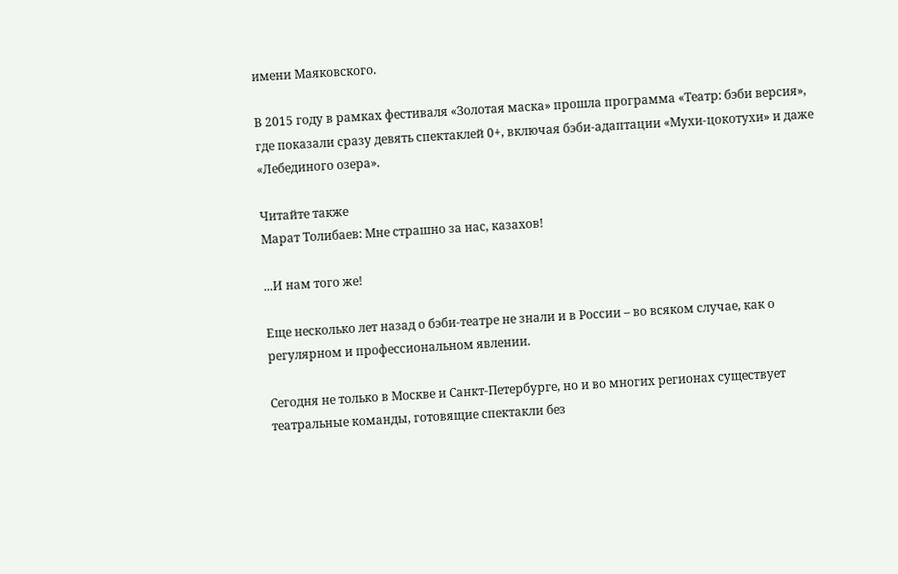имени Маяковского.

В 2015 году в рамках фестиваля «Золотая маска» прошла программа «Театр: бэби версия», где показали сразу девять спектаклей 0+, включая бэби-адаптации «Мухи-цокотухи» и даже «Лебединого озера».

Читайте также
Марат Толибаев: Мне страшно за нас, казахов!

...И нам того же!

Еще несколько лет назад о бэби-театре не знали и в России – во всяком случае, как о регулярном и профессиональном явлении.

Сегодня не только в Москве и Санкт-Петербурге, но и во многих регионах существует театральные команды, готовящие спектакли без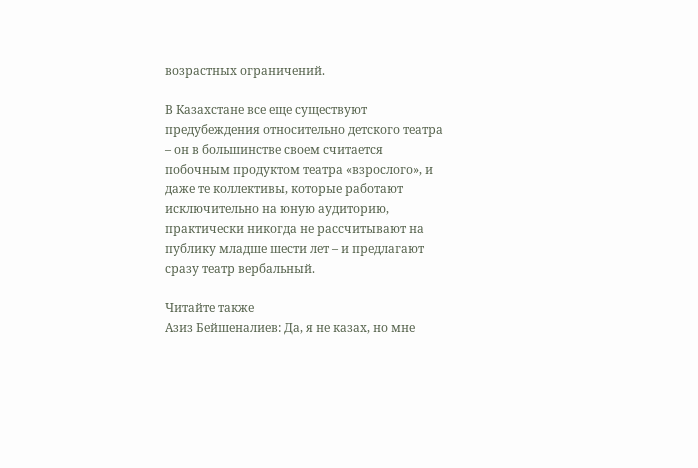возрастных ограничений.

В Казахстане все еще существуют предубеждения относительно детского театра – он в большинстве своем считается побочным продуктом театра «взрослого», и даже те коллективы, которые работают исключительно на юную аудиторию, практически никогда не рассчитывают на публику младше шести лет – и предлагают сразу театр вербальный.

Читайте также
Азиз Бейшеналиев: Да, я не казах, но мне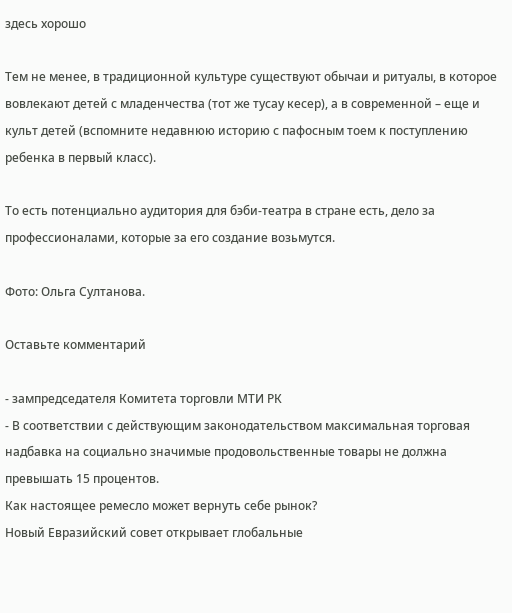здесь хорошо

Тем не менее, в традиционной культуре существуют обычаи и ритуалы, в которое вовлекают детей с младенчества (тот же тусау кесер), а в современной – еще и культ детей (вспомните недавнюю историю с пафосным тоем к поступлению ребенка в первый класс).

То есть потенциально аудитория для бэби-театра в стране есть, дело за профессионалами, которые за его создание возьмутся.

Фото: Ольга Султанова.

Оставьте комментарий

- зампредседателя Комитета торговли МТИ РК
- В соответствии с действующим законодательством максимальная торговая надбавка на социально значимые продовольственные товары не должна превышать 15 процентов.
Как настоящее ремесло может вернуть себе рынок?
Новый Евразийский совет открывает глобальные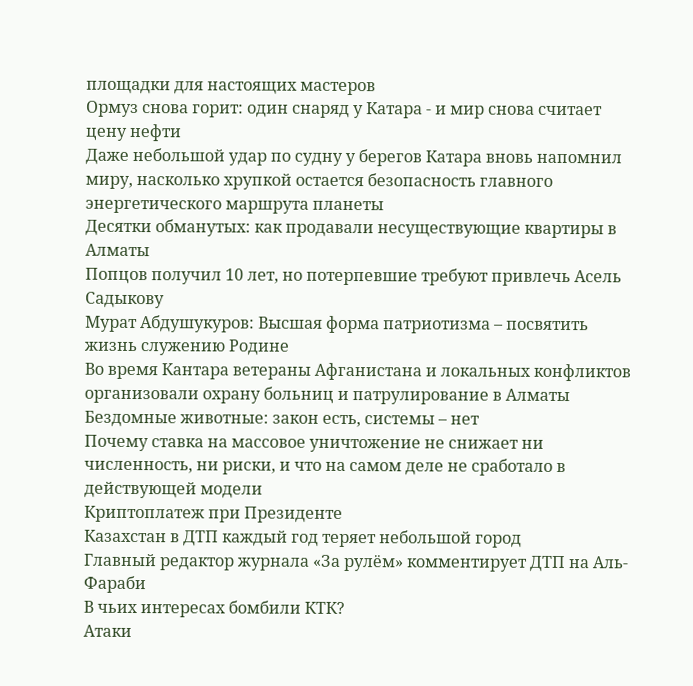площадки для настоящих мастеров
Ормуз снова горит: один снаряд у Катара - и мир снова считает цену нефти
Даже небольшой удар по судну у берегов Катара вновь напомнил миру, насколько хрупкой остается безопасность главного энергетического маршрута планеты
Десятки обманутых: как продавали несуществующие квартиры в Алматы
Попцов получил 10 лет, но потерпевшие требуют привлечь Асель Садыкову
Мурат Абдушукуров: Высшая форма патриотизма – посвятить жизнь служению Родине
Во время Кантара ветераны Афганистана и локальных конфликтов организовали охрану больниц и патрулирование в Алматы
Бездомные животные: закон есть, системы – нет
Почему ставка на массовое уничтожение не снижает ни численность, ни риски, и что на самом деле не сработало в действующей модели
Криптоплатеж при Президенте
Казахстан в ДТП каждый год теряет небольшой город
Главный редактор журнала «За рулём» комментирует ДТП на Аль-Фараби
В чьих интересах бомбили КТК?
Атаки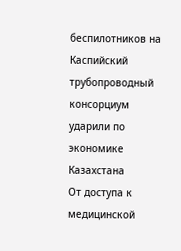беспилотников на Каспийский трубопроводный консорциум ударили по экономике Казахстана
От доступа к медицинской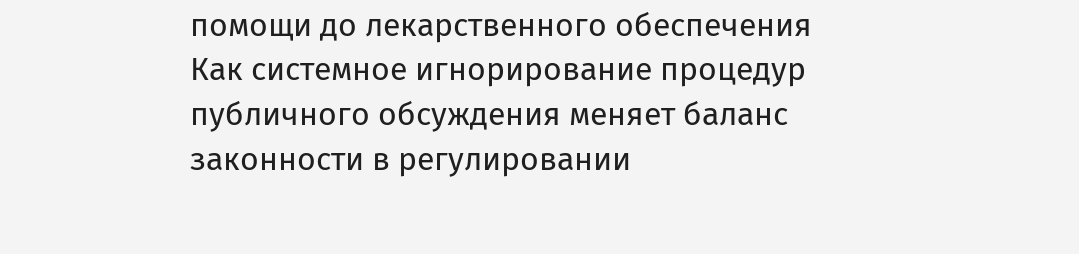помощи до лекарственного обеспечения
Как системное игнорирование процедур публичного обсуждения меняет баланс законности в регулировании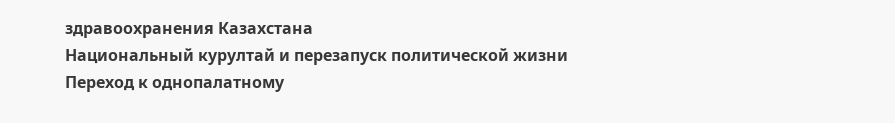здравоохранения Казахстана
Национальный курултай и перезапуск политической жизни
Переход к однопалатному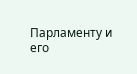Парламенту и его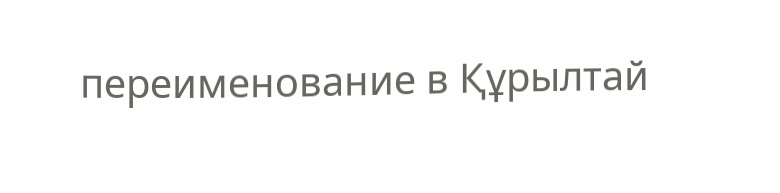переименование в Құрылтай